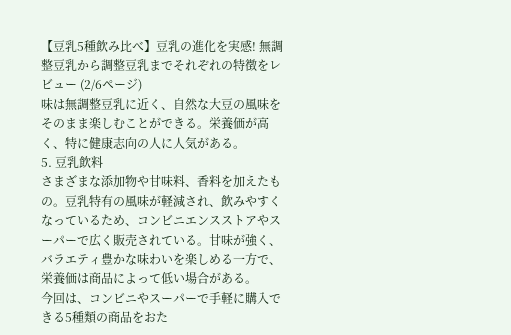【豆乳5種飲み比べ】豆乳の進化を実感! 無調整豆乳から調整豆乳までそれぞれの特徴をレビュー (2/6ページ)
味は無調整豆乳に近く、自然な大豆の風味をそのまま楽しむことができる。栄養価が高く、特に健康志向の人に人気がある。
5. 豆乳飲料
さまざまな添加物や甘味料、香料を加えたもの。豆乳特有の風味が軽減され、飲みやすくなっているため、コンビニエンスストアやスーパーで広く販売されている。甘味が強く、バラエティ豊かな味わいを楽しめる一方で、栄養価は商品によって低い場合がある。
今回は、コンビニやスーパーで手軽に購入できる5種類の商品をおた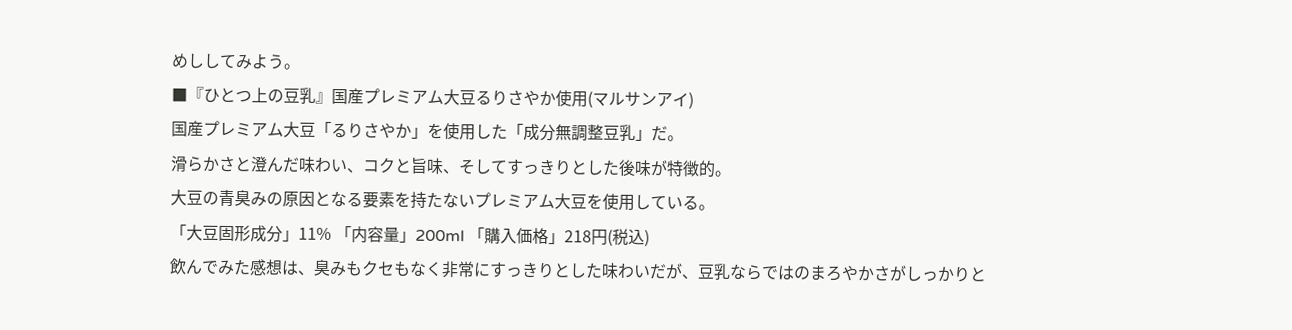めししてみよう。
■『ひとつ上の豆乳』国産プレミアム大豆るりさやか使用(マルサンアイ)
国産プレミアム大豆「るりさやか」を使用した「成分無調整豆乳」だ。
滑らかさと澄んだ味わい、コクと旨味、そしてすっきりとした後味が特徴的。
大豆の青臭みの原因となる要素を持たないプレミアム大豆を使用している。
「大豆固形成分」11% 「内容量」200ml 「購入価格」218円(税込)
飲んでみた感想は、臭みもクセもなく非常にすっきりとした味わいだが、豆乳ならではのまろやかさがしっかりと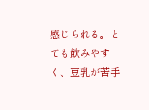感じられる。とても飲みやすく、豆乳が苦手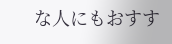な人にもおすす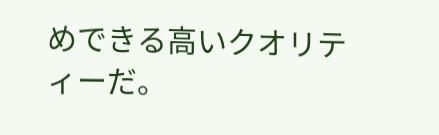めできる高いクオリティーだ。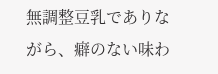無調整豆乳でありながら、癖のない味わ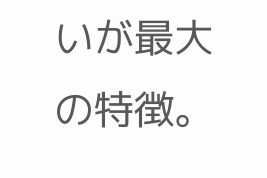いが最大の特徴。